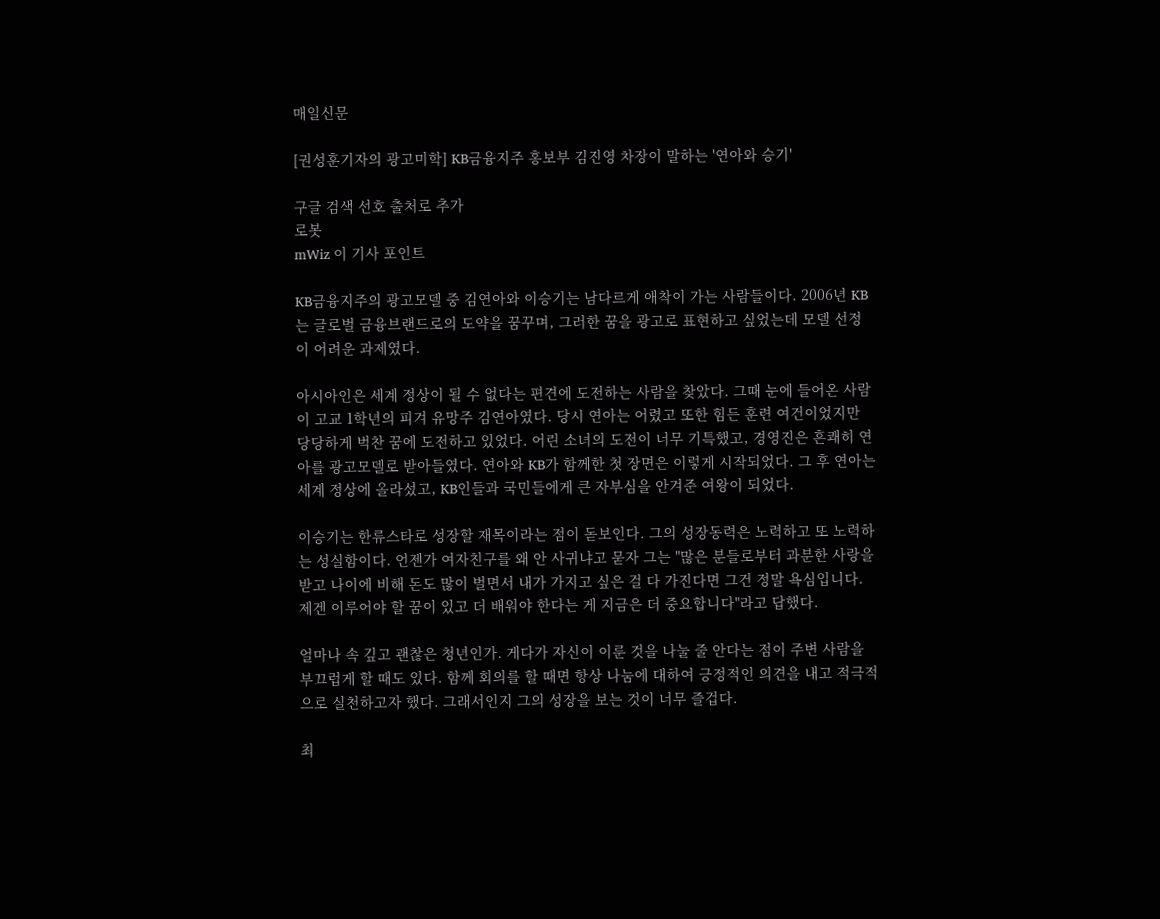매일신문

[권성훈기자의 광고미학] KB금융지주 홍보부 김진영 차장이 말하는 '연아와 승기'

구글 검색 선호 출처로 추가
로봇
mWiz 이 기사 포인트

KB금융지주의 광고모델 중 김연아와 이승기는 남다르게 애착이 가는 사람들이다. 2006년 KB는 글로벌 금융브랜드로의 도약을 꿈꾸며, 그러한 꿈을 광고로 표현하고 싶었는데 모델 선정이 어려운 과제였다.

아시아인은 세계 정상이 될 수 없다는 편견에 도전하는 사람을 찾았다. 그때 눈에 들어온 사람이 고교 1학년의 피겨 유망주 김연아였다. 당시 연아는 어렸고 또한 힘든 훈련 여건이었지만 당당하게 벅찬 꿈에 도전하고 있었다. 어린 소녀의 도전이 너무 기특했고, 경영진은 흔쾌히 연아를 광고모델로 받아들였다. 연아와 KB가 함께한 첫 장면은 이렇게 시작되었다. 그 후 연아는 세계 정상에 올라섰고, KB인들과 국민들에게 큰 자부심을 안겨준 여왕이 되었다.

이승기는 한류스타로 성장할 재목이라는 점이 돋보인다. 그의 성장동력은 노력하고 또 노력하는 성실함이다. 언젠가 여자친구를 왜 안 사귀냐고 묻자 그는 "많은 분들로부터 과분한 사랑을 받고 나이에 비해 돈도 많이 벌면서 내가 가지고 싶은 걸 다 가진다면 그건 정말 욕심입니다. 제겐 이루어야 할 꿈이 있고 더 배워야 한다는 게 지금은 더 중요합니다"라고 답했다.

얼마나 속 깊고 괜찮은 청년인가. 게다가 자신이 이룬 것을 나눌 줄 안다는 점이 주변 사람을 부끄럽게 할 때도 있다. 함께 회의를 할 때면 항상 나눔에 대하여 긍정적인 의견을 내고 적극적으로 실천하고자 했다. 그래서인지 그의 성장을 보는 것이 너무 즐겁다.

최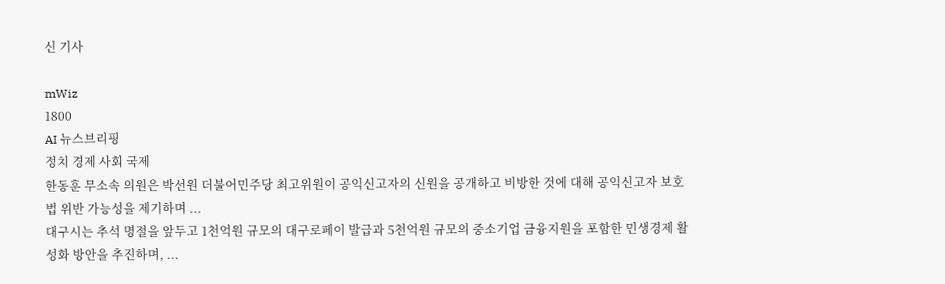신 기사

mWiz
1800
AI 뉴스브리핑
정치 경제 사회 국제
한동훈 무소속 의원은 박선원 더불어민주당 최고위원이 공익신고자의 신원을 공개하고 비방한 것에 대해 공익신고자 보호법 위반 가능성을 제기하며 ...
대구시는 추석 명절을 앞두고 1천억원 규모의 대구로페이 발급과 5천억원 규모의 중소기업 금융지원을 포함한 민생경제 활성화 방안을 추진하며, ...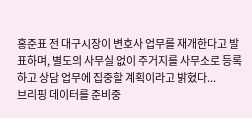홍준표 전 대구시장이 변호사 업무를 재개한다고 발표하며, 별도의 사무실 없이 주거지를 사무소로 등록하고 상담 업무에 집중할 계획이라고 밝혔다...
브리핑 데이터를 준비중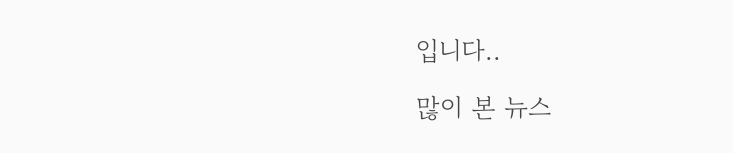입니다..

많이 본 뉴스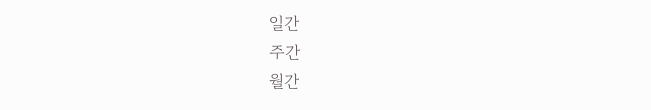일간
주간
월간